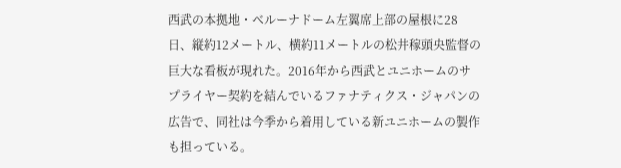西武の本拠地・ベルーナドーム左翼席上部の屋根に28日、縦約12メートル、横約11メートルの松井稼頭央監督の巨大な看板が現れた。2016年から西武とユニホームのサプライヤー契約を結んでいるファナティクス・ジャパンの広告で、同社は今季から着用している新ユニホームの製作も担っている。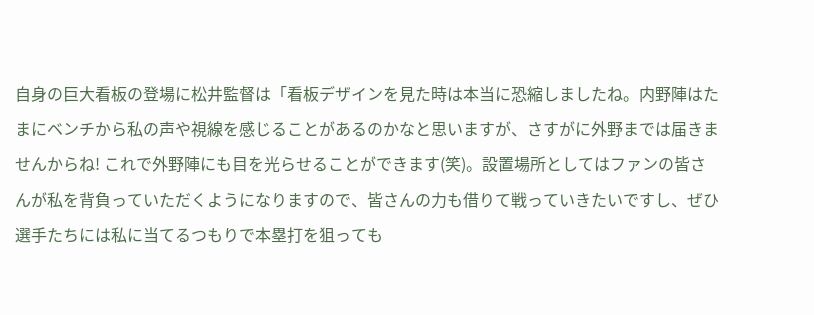自身の巨大看板の登場に松井監督は「看板デザインを見た時は本当に恐縮しましたね。内野陣はたまにベンチから私の声や視線を感じることがあるのかなと思いますが、さすがに外野までは届きませんからね! これで外野陣にも目を光らせることができます(笑)。設置場所としてはファンの皆さんが私を背負っていただくようになりますので、皆さんの力も借りて戦っていきたいですし、ぜひ選手たちには私に当てるつもりで本塁打を狙っても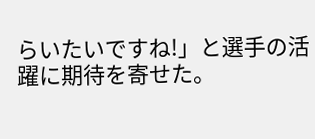らいたいですね!」と選手の活躍に期待を寄せた。